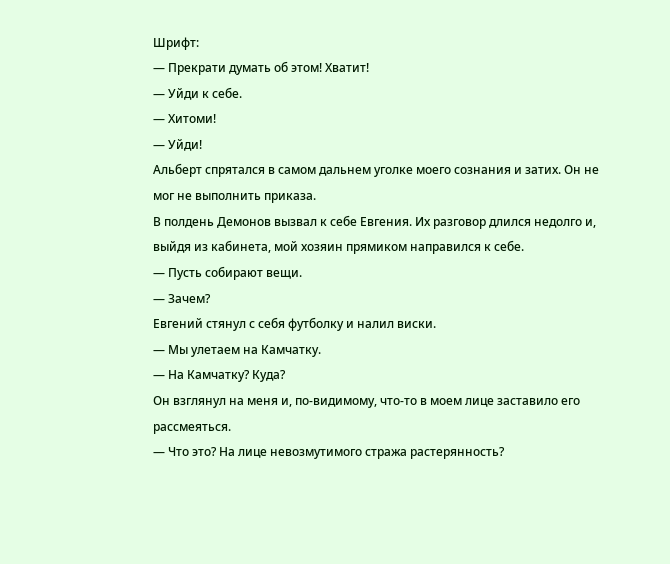Шрифт:
— Прекрати думать об этом! Хватит!
— Уйди к себе.
— Хитоми!
— Уйди!
Альберт спрятался в самом дальнем уголке моего сознания и затих. Он не мог не выполнить приказа.
В полдень Демонов вызвал к себе Евгения. Их разговор длился недолго и, выйдя из кабинета, мой хозяин прямиком направился к себе.
— Пусть собирают вещи.
— Зачем?
Евгений стянул с себя футболку и налил виски.
— Мы улетаем на Камчатку.
— На Камчатку? Куда?
Он взглянул на меня и, по-видимому, что-то в моем лице заставило его рассмеяться.
— Что это? На лице невозмутимого стража растерянность?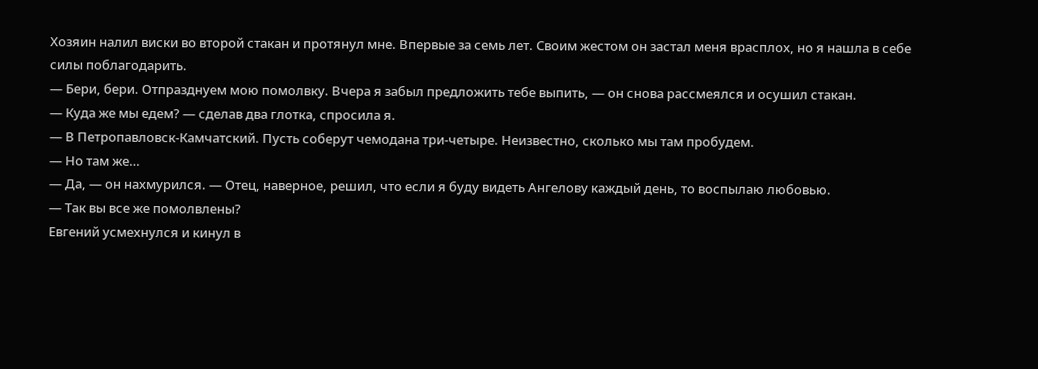Хозяин налил виски во второй стакан и протянул мне. Впервые за семь лет. Своим жестом он застал меня врасплох, но я нашла в себе силы поблагодарить.
— Бери, бери. Отпразднуем мою помолвку. Вчера я забыл предложить тебе выпить, — он снова рассмеялся и осушил стакан.
— Куда же мы едем? — сделав два глотка, спросила я.
— В Петропавловск-Камчатский. Пусть соберут чемодана три-четыре. Неизвестно, сколько мы там пробудем.
— Но там же…
— Да, — он нахмурился. — Отец, наверное, решил, что если я буду видеть Ангелову каждый день, то воспылаю любовью.
— Так вы все же помолвлены?
Евгений усмехнулся и кинул в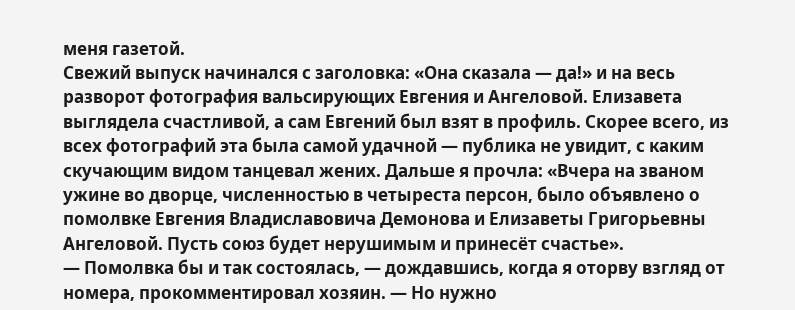меня газетой.
Свежий выпуск начинался с заголовка: «Она сказала — да!» и на весь разворот фотография вальсирующих Евгения и Ангеловой. Елизавета выглядела счастливой, а сам Евгений был взят в профиль. Скорее всего, из всех фотографий эта была самой удачной — публика не увидит, с каким скучающим видом танцевал жених. Дальше я прочла: «Вчера на званом ужине во дворце, численностью в четыреста персон, было объявлено о помолвке Евгения Владиславовича Демонова и Елизаветы Григорьевны Ангеловой. Пусть союз будет нерушимым и принесёт счастье».
— Помолвка бы и так состоялась, — дождавшись, когда я оторву взгляд от номера, прокомментировал хозяин. — Но нужно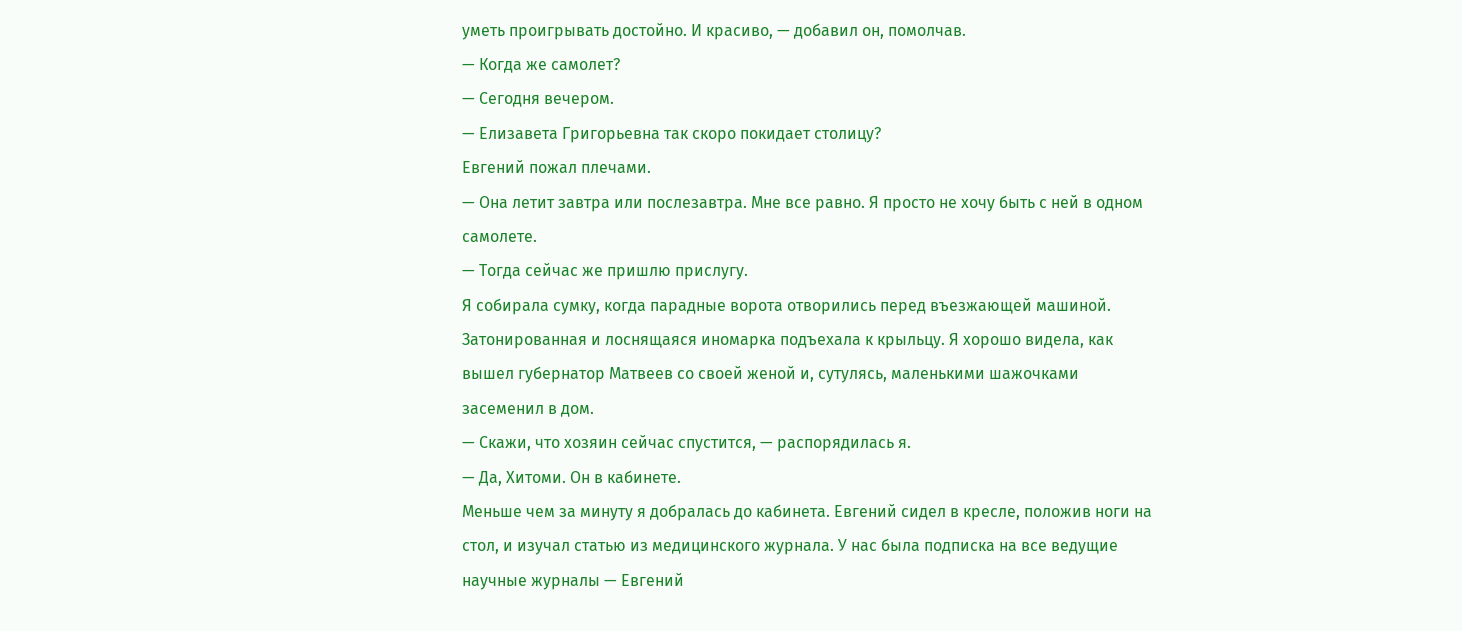уметь проигрывать достойно. И красиво, — добавил он, помолчав.
— Когда же самолет?
— Сегодня вечером.
— Елизавета Григорьевна так скоро покидает столицу?
Евгений пожал плечами.
— Она летит завтра или послезавтра. Мне все равно. Я просто не хочу быть с ней в одном самолете.
— Тогда сейчас же пришлю прислугу.
Я собирала сумку, когда парадные ворота отворились перед въезжающей машиной. Затонированная и лоснящаяся иномарка подъехала к крыльцу. Я хорошо видела, как вышел губернатор Матвеев со своей женой и, сутулясь, маленькими шажочками засеменил в дом.
— Скажи, что хозяин сейчас спустится, — распорядилась я.
— Да, Хитоми. Он в кабинете.
Меньше чем за минуту я добралась до кабинета. Евгений сидел в кресле, положив ноги на стол, и изучал статью из медицинского журнала. У нас была подписка на все ведущие научные журналы — Евгений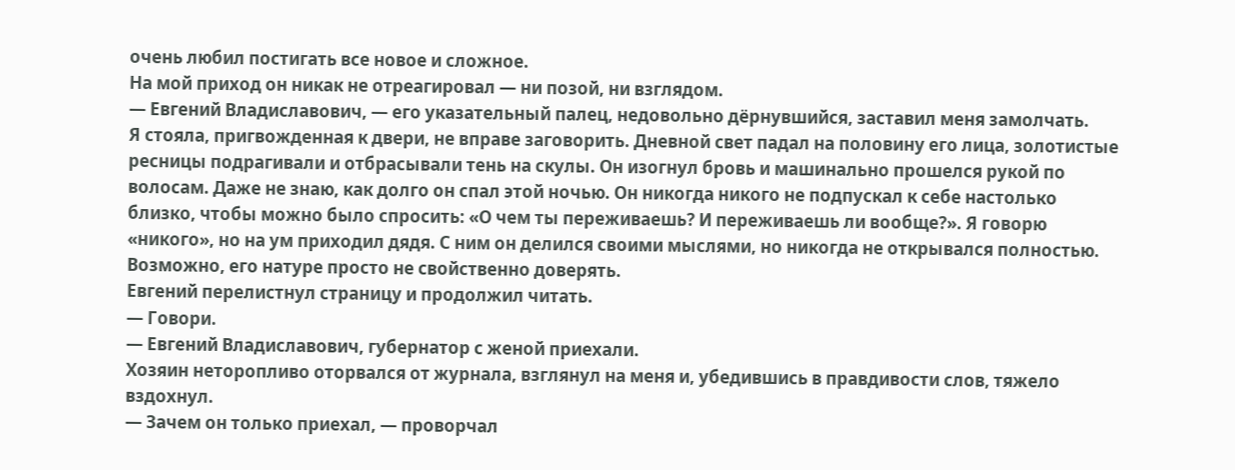очень любил постигать все новое и сложное.
На мой приход он никак не отреагировал — ни позой, ни взглядом.
— Евгений Владиславович, — его указательный палец, недовольно дёрнувшийся, заставил меня замолчать.
Я стояла, пригвожденная к двери, не вправе заговорить. Дневной свет падал на половину его лица, золотистые ресницы подрагивали и отбрасывали тень на скулы. Он изогнул бровь и машинально прошелся рукой по волосам. Даже не знаю, как долго он спал этой ночью. Он никогда никого не подпускал к себе настолько близко, чтобы можно было спросить: «О чем ты переживаешь? И переживаешь ли вообще?». Я говорю «никого», но на ум приходил дядя. С ним он делился своими мыслями, но никогда не открывался полностью. Возможно, его натуре просто не свойственно доверять.
Евгений перелистнул страницу и продолжил читать.
— Говори.
— Евгений Владиславович, губернатор с женой приехали.
Хозяин неторопливо оторвался от журнала, взглянул на меня и, убедившись в правдивости слов, тяжело вздохнул.
— Зачем он только приехал, — проворчал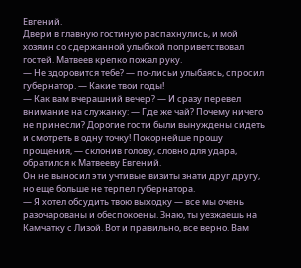Евгений.
Двери в главную гостиную распахнулись, и мой хозяин со сдержанной улыбкой поприветствовал гостей. Матвеев крепко пожал руку.
— Не здоровится тебе? — по-лисьи улыбаясь, спросил губернатор. — Какие твои годы!
— Как вам вчерашний вечер? — И сразу перевел внимание на служанку: — Где же чай? Почему ничего не принесли? Дорогие гости были вынуждены сидеть и смотреть в одну точку! Покорнейше прошу прощения, — склонив голову, словно для удара, обратился к Матвееву Евгений.
Он не выносил эти учтивые визиты знати друг другу, но еще больше не терпел губернатора.
— Я хотел обсудить твою выходку — все мы очень разочарованы и обеспокоены. Знаю, ты уезжаешь на Камчатку с Лизой. Вот и правильно, все верно. Вам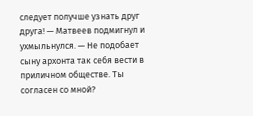следует получше узнать друг друга! — Матвеев подмигнул и ухмыльнулся. — Не подобает сыну архонта так себя вести в приличном обществе. Ты согласен со мной?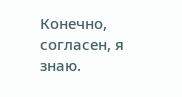Конечно, согласен, я знаю.